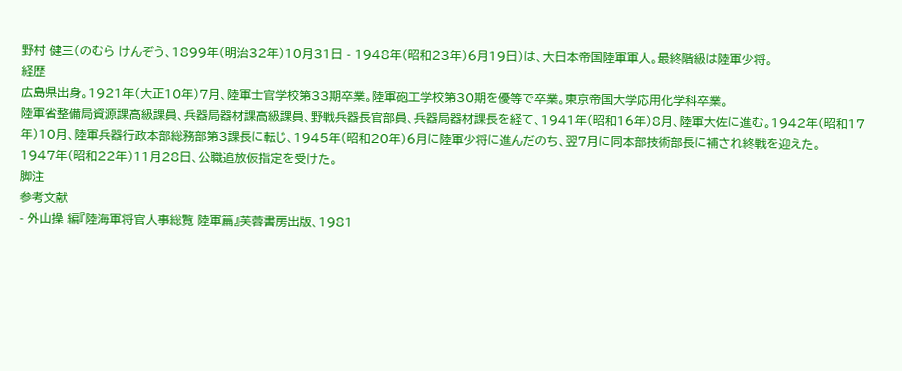野村 健三(のむら けんぞう、1899年(明治32年)10月31日 - 1948年(昭和23年)6月19日)は、大日本帝国陸軍軍人。最終階級は陸軍少将。
経歴
広島県出身。1921年(大正10年)7月、陸軍士官学校第33期卒業。陸軍砲工学校第30期を優等で卒業。東京帝国大学応用化学科卒業。
陸軍省整備局資源課高級課員、兵器局器材課高級課員、野戦兵器長官部員、兵器局器材課長を経て、1941年(昭和16年)8月、陸軍大佐に進む。1942年(昭和17年)10月、陸軍兵器行政本部総務部第3課長に転じ、1945年(昭和20年)6月に陸軍少将に進んだのち、翌7月に同本部技術部長に補され終戦を迎えた。
1947年(昭和22年)11月28日、公職追放仮指定を受けた。
脚注
参考文献
- 外山操 編『陸海軍将官人事総覧 陸軍篇』芙蓉書房出版、1981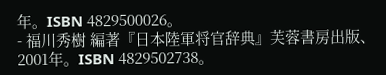年。ISBN 4829500026。
- 福川秀樹 編著『日本陸軍将官辞典』芙蓉書房出版、2001年。ISBN 4829502738。